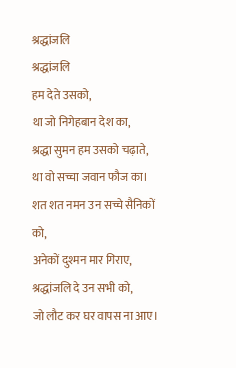श्रद्धांजलि
श्रद्धांजलि
हम देते उसको,
था जो निगेहबान देश का,
श्रद्धा सुमन हम उसको चढ़ाते,
था वो सच्चा जवान फौज का।
शत शत नमन उन सच्चे सैनिकों को,
अनेकों दुश्मन मार गिराए,
श्रद्धांजलि दे उन सभी को,
जो लौट कर घर वापस ना आए।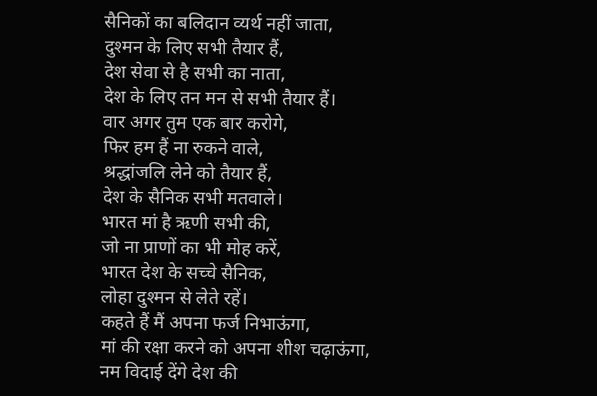सैनिकों का बलिदान व्यर्थ नहीं जाता,
दुश्मन के लिए सभी तैयार हैं,
देश सेवा से है सभी का नाता,
देश के लिए तन मन से सभी तैयार हैं।
वार अगर तुम एक बार करोगे,
फिर हम हैं ना रुकने वाले,
श्रद्धांजलि लेने को तैयार हैं,
देश के सैनिक सभी मतवाले।
भारत मां है ऋणी सभी की,
जो ना प्राणों का भी मोह करें,
भारत देश के सच्चे सैनिक,
लोहा दुश्मन से लेते रहें।
कहते हैं मैं अपना फर्ज निभाऊंगा,
मां की रक्षा करने को अपना शीश चढ़ाऊंगा,
नम विदाई देंगे देश की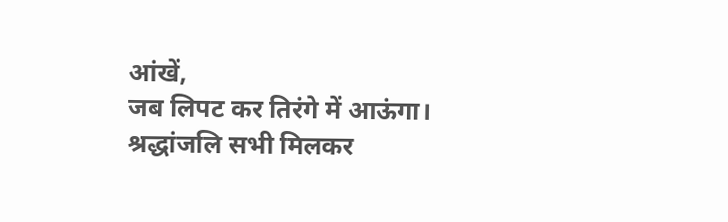आंखें,
जब लिपट कर तिरंगे में आऊंगा।
श्रद्धांजलि सभी मिलकर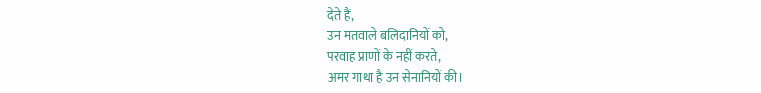देते हैं,
उन मतवाले बलिदानियों को,
परवाह प्राणों के नहीं करते,
अमर गाथा है उन सेनानियों की।